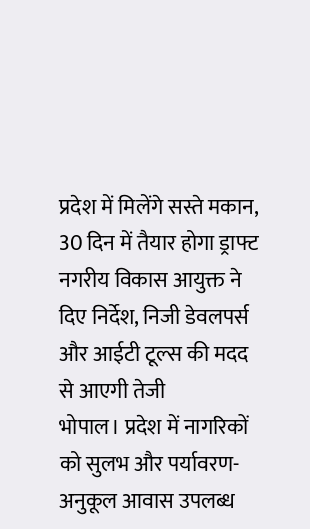प्रदेश में मिलेंगे सस्ते मकान, 30 दिन में तैयार होगा ड्राफ्ट
नगरीय विकास आयुक्त ने दिए निर्देश, निजी डेवलपर्स और आईटी टूल्स की मदद से आएगी तेजी
भोपाल। प्रदेश में नागरिकों को सुलभ और पर्यावरण-अनुकूल आवास उपलब्ध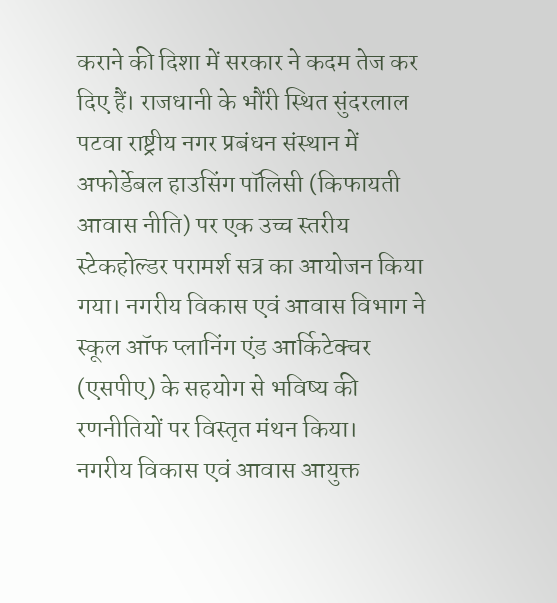कराने की दिशा में सरकार ने कदम तेज कर दिए हैं। राजधानी के भौंरी स्थित सुंदरलाल पटवा राष्ट्रीय नगर प्रबंधन संस्थान में अफोर्डेबल हाउसिंग पॉलिसी (किफायती आवास नीति) पर एक उच्च स्तरीय स्टेकहोल्डर परामर्श सत्र का आयोजन किया गया। नगरीय विकास एवं आवास विभाग ने स्कूल ऑफ प्लानिंग एंड आर्किटेक्चर (एसपीए) के सहयोग से भविष्य की रणनीतियों पर विस्तृत मंथन किया।
नगरीय विकास एवं आवास आयुक्त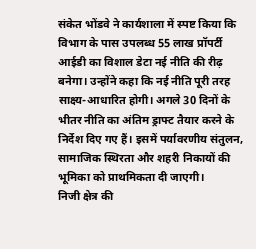संकेत भोंडवे ने कार्यशाला में स्पष्ट किया कि विभाग के पास उपलब्ध 55 लाख प्रॉपर्टी आईडी का विशाल डेटा नई नीति की रीढ़ बनेगा। उन्होंने कहा कि नई नीति पूरी तरह साक्ष्य-आधारित होगी। अगले 30 दिनों के भीतर नीति का अंतिम ड्राफ्ट तैयार करने के निर्देश दिए गए हैं। इसमें पर्यावरणीय संतुलन, सामाजिक स्थिरता और शहरी निकायों की भूमिका को प्राथमिकता दी जाएगी।
निजी क्षेत्र की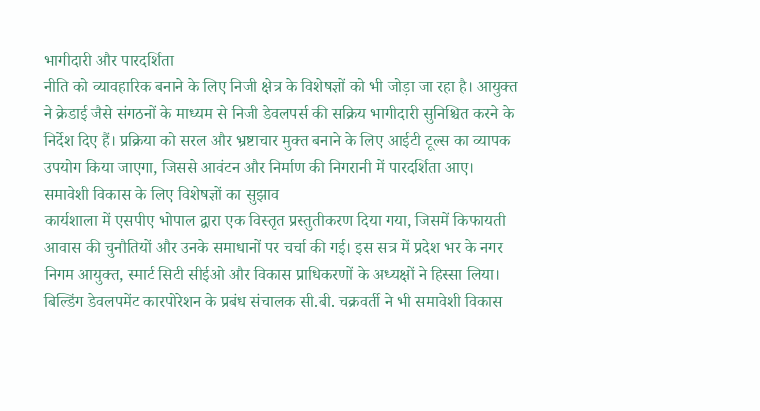भागीदारी और पारदर्शिता
नीति को व्यावहारिक बनाने के लिए निजी क्षेत्र के विशेषज्ञों को भी जोड़ा जा रहा है। आयुक्त ने क्रेडाई जैसे संगठनों के माध्यम से निजी डेवलपर्स की सक्रिय भागीदारी सुनिश्चित करने के निर्देश दिए हैं। प्रक्रिया को सरल और भ्रष्टाचार मुक्त बनाने के लिए आईटी टूल्स का व्यापक उपयोग किया जाएगा, जिससे आवंटन और निर्माण की निगरानी में पारदर्शिता आए।
समावेशी विकास के लिए विशेषज्ञों का सुझाव
कार्यशाला में एसपीए भोपाल द्वारा एक विस्तृत प्रस्तुतीकरण दिया गया, जिसमें किफायती आवास की चुनौतियों और उनके समाधानों पर चर्चा की गई। इस सत्र में प्रदेश भर के नगर निगम आयुक्त, स्मार्ट सिटी सीईओ और विकास प्राधिकरणों के अध्यक्षों ने हिस्सा लिया। बिल्डिंग डेवलपमेंट कारपोरेशन के प्रबंध संचालक सी.बी. चक्रवर्ती ने भी समावेशी विकास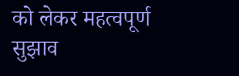को लेकर महत्वपूर्ण सुझाव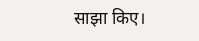साझा किए।